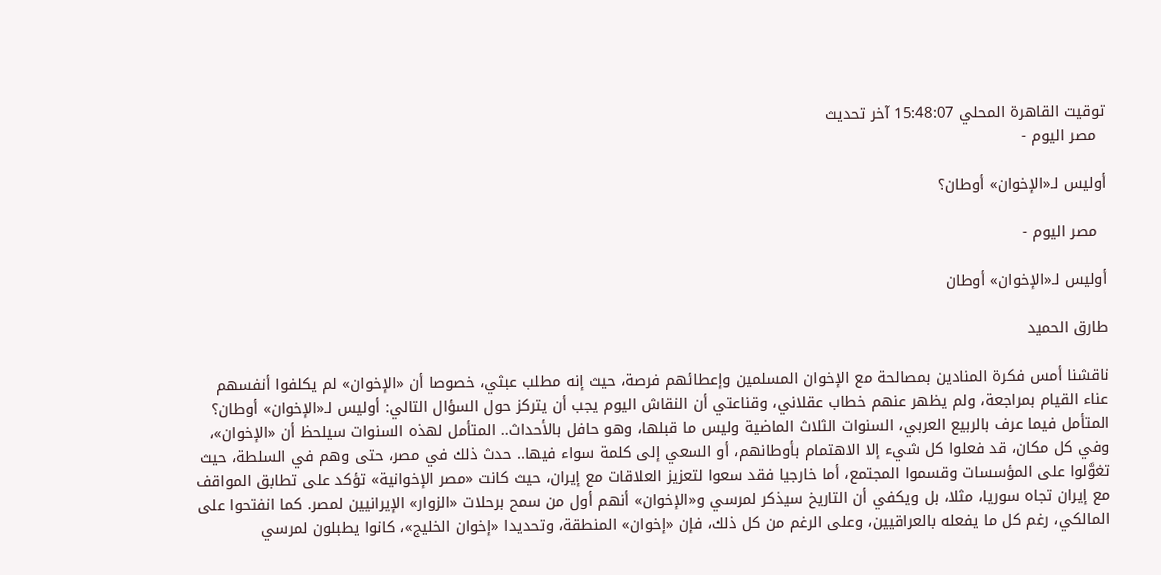توقيت القاهرة المحلي 15:48:07 آخر تحديث
  مصر اليوم -

أوليس لـ«الإخوان» أوطان؟

  مصر اليوم -

أوليس لـ«الإخوان» أوطان

طارق الحميد

ناقشنا أمس فكرة المنادين بمصالحة مع الإخوان المسلمين وإعطائهم فرصة، حيث إنه مطلب عبثي، خصوصا أن «الإخوان» لم يكلفوا أنفسهم عناء القيام بمراجعة، ولم يظهر عنهم خطاب عقلاني، وقناعتي أن النقاش اليوم يجب أن يتركز حول السؤال التالي: أوليس لـ«الإخوان» أوطان؟ المتأمل فيما عرف بالربيع العربي، السنوات الثلاث الماضية وليس ما قبلها، وهو حافل بالأحداث.. المتأمل لهذه السنوات سيلحظ أن «الإخوان»، وفي كل مكان، قد فعلوا كل شيء إلا الاهتمام بأوطانهم، أو السعي إلى كلمة سواء فيها.. حدث ذلك في مصر، حتى وهم في السلطة، حيث تغوَّلوا على المؤسسات وقسموا المجتمع، أما خارجيا فقد سعوا لتعزيز العلاقات مع إيران، حيث كانت «مصر الإخوانية» تؤكد على تطابق المواقف مع إيران تجاه سوريا، مثلا، بل ويكفي أن التاريخ سيذكر لمرسي و«الإخوان» أنهم أول من سمح برحلات «الزوار» الإيرانيين لمصر. كما انفتحوا على المالكي، رغم كل ما يفعله بالعراقيين، وعلى الرغم من كل ذلك، فإن «إخوان» المنطقة، وتحديدا «إخوان الخليج»، كانوا يطبلون لمرسي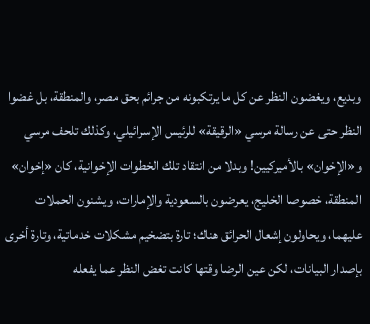وبديع، ويغضون النظر عن كل ما يرتكبونه من جرائم بحق مصر، والمنطقة، بل غضوا النظر حتى عن رسالة مرسي «الرقيقة» للرئيس الإسرائيلي، وكذلك تلحف مرسي و«الإخوان» بالأميركيين! وبدلا من انتقاد تلك الخطوات الإخوانية، كان «إخوان» المنطقة، خصوصا الخليج، يعرضون بالسعودية والإمارات، ويشنون الحملات عليهما، ويحاولون إشعال الحرائق هناك؛ تارة بتضخيم مشكلات خدماتية، وتارة أخرى بإصدار البيانات، لكن عين الرضا وقتها كانت تغض النظر عما يفعله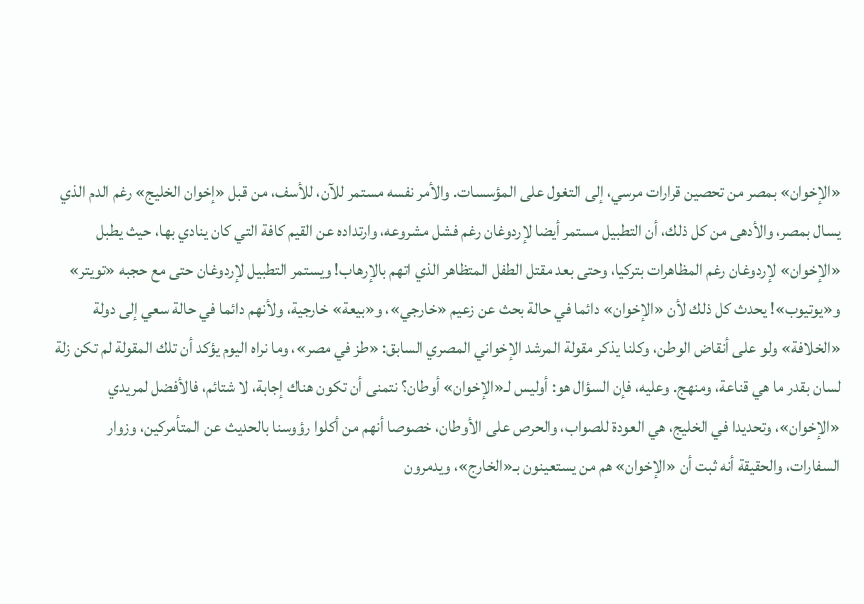«الإخوان» بمصر من تحصين قرارات مرسي، إلى التغول على المؤسسات. والأمر نفسه مستمر للآن، للأسف، من قبل «إخوان الخليج» رغم الدم الذي يسال بمصر، والأدهى من كل ذلك، أن التطبيل مستمر أيضا لإردوغان رغم فشل مشروعه، وارتداده عن القيم كافة التي كان ينادي بها، حيث يطبل «الإخوان» لإردوغان رغم المظاهرات بتركيا، وحتى بعد مقتل الطفل المتظاهر الذي اتهم بالإرهاب! ويستمر التطبيل لإردوغان حتى مع حجبه «تويتر» و«يوتيوب»! يحدث كل ذلك لأن «الإخوان» دائما في حالة بحث عن زعيم «خارجي»، و«بيعة» خارجية، ولأنهم دائما في حالة سعي إلى دولة «الخلافة» ولو على أنقاض الوطن، وكلنا يذكر مقولة المرشد الإخواني المصري السابق: «طز في مصر»، وما نراه اليوم يؤكد أن تلك المقولة لم تكن زلة لسان بقدر ما هي قناعة، ومنهج. وعليه، فإن السؤال هو: أوليس لـ«الإخوان» أوطان؟ نتمنى أن تكون هناك إجابة، لا شتائم، فالأفضل لمريدي «الإخوان»، وتحديدا في الخليج، هي العودة للصواب، والحرص على الأوطان، خصوصا أنهم من أكلوا رؤوسنا بالحديث عن المتأمركين، وزوار السفارات، والحقيقة أنه ثبت أن «الإخوان» هم من يستعينون بـ«الخارج»، ويدمرون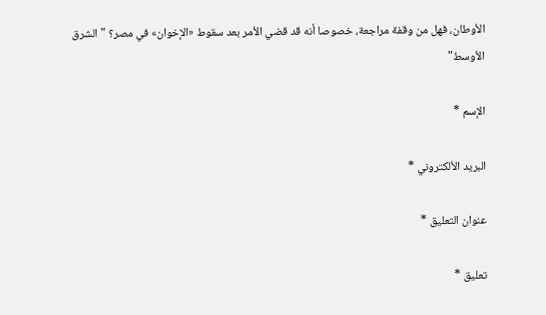الأوطان، فهل من وقفة مراجعة، خصوصا أنه قد قضي الأمر بعد سقوط «الإخوان» في مصر؟ "الشرق الأوسط"

الإسم *

البريد الألكتروني *

عنوان التعليق *

تعليق *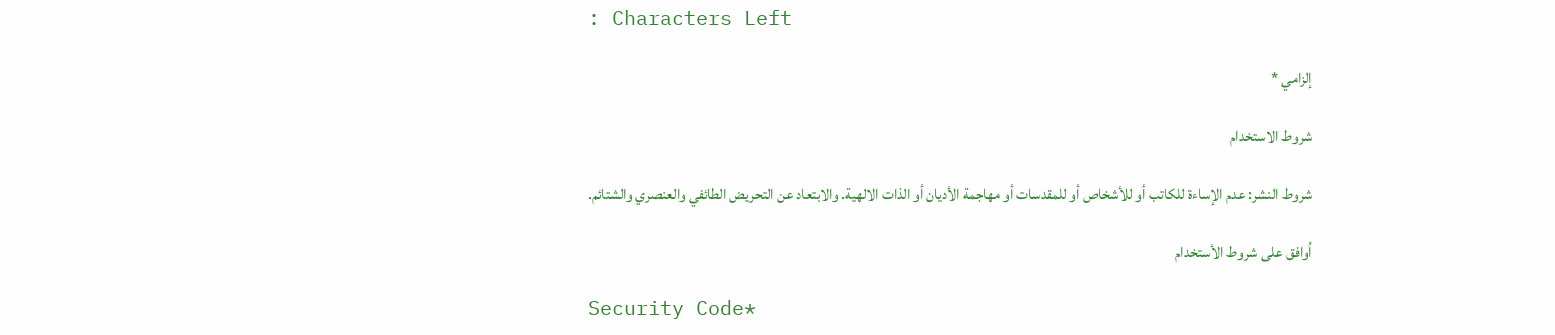: Characters Left

إلزامي *

شروط الاستخدام

شروط النشر: عدم الإساءة للكاتب أو للأشخاص أو للمقدسات أو مهاجمة الأديان أو الذات الالهية. والابتعاد عن التحريض الطائفي والعنصري والشتائم.

اُوافق على شروط الأستخدام

Security Code*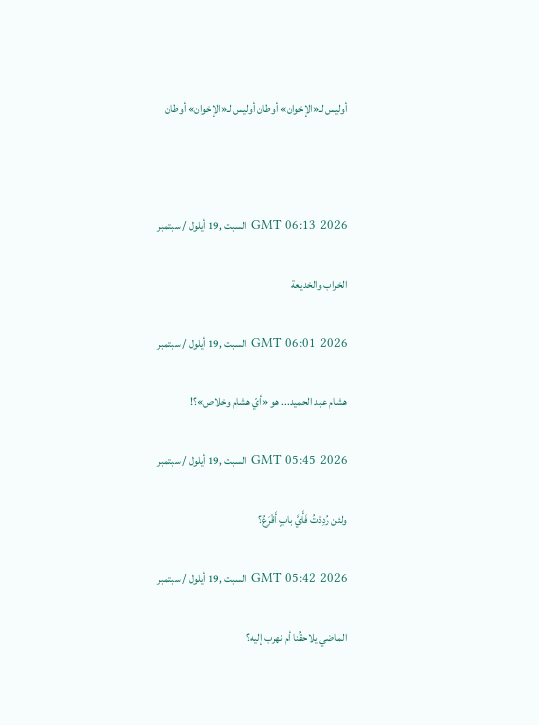أوليس لـ«الإخوان» أوطان أوليس لـ«الإخوان» أوطان



GMT 06:13 2026 السبت ,19 أيلول / سبتمبر

الخراب والخديعة

GMT 06:01 2026 السبت ,19 أيلول / سبتمبر

هشام عبد الحميد... هو «أيّ هشام وخلاص»؟!

GMT 05:45 2026 السبت ,19 أيلول / سبتمبر

ولئن رُدِدْتُ فَأَيَّ بابٍ أَقْرَعُ؟

GMT 05:42 2026 السبت ,19 أيلول / سبتمبر

الماضي يلاحقُنا أم نهرب إليه؟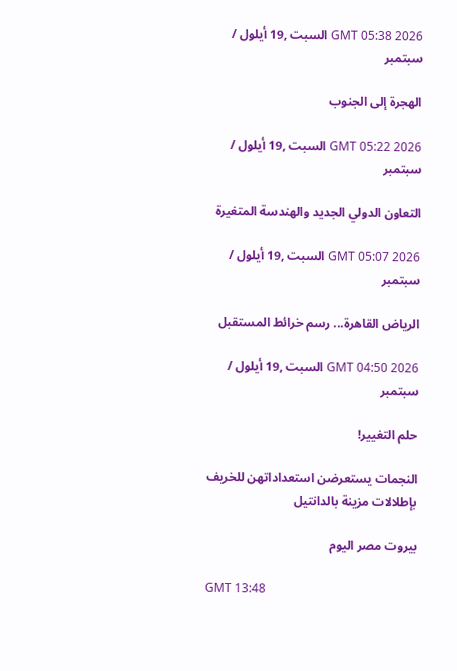GMT 05:38 2026 السبت ,19 أيلول / سبتمبر

الهجرة إلى الجنوب

GMT 05:22 2026 السبت ,19 أيلول / سبتمبر

التعاون الدولي الجديد والهندسة المتغيرة

GMT 05:07 2026 السبت ,19 أيلول / سبتمبر

الرياض القاهرة... رسم خرائط المستقبل

GMT 04:50 2026 السبت ,19 أيلول / سبتمبر

حلم التغيير!

النجمات يستعرضن استعداداتهن للخريف بإطلالات مزينة بالدانتيل

بيروت مصر اليوم

GMT 13:48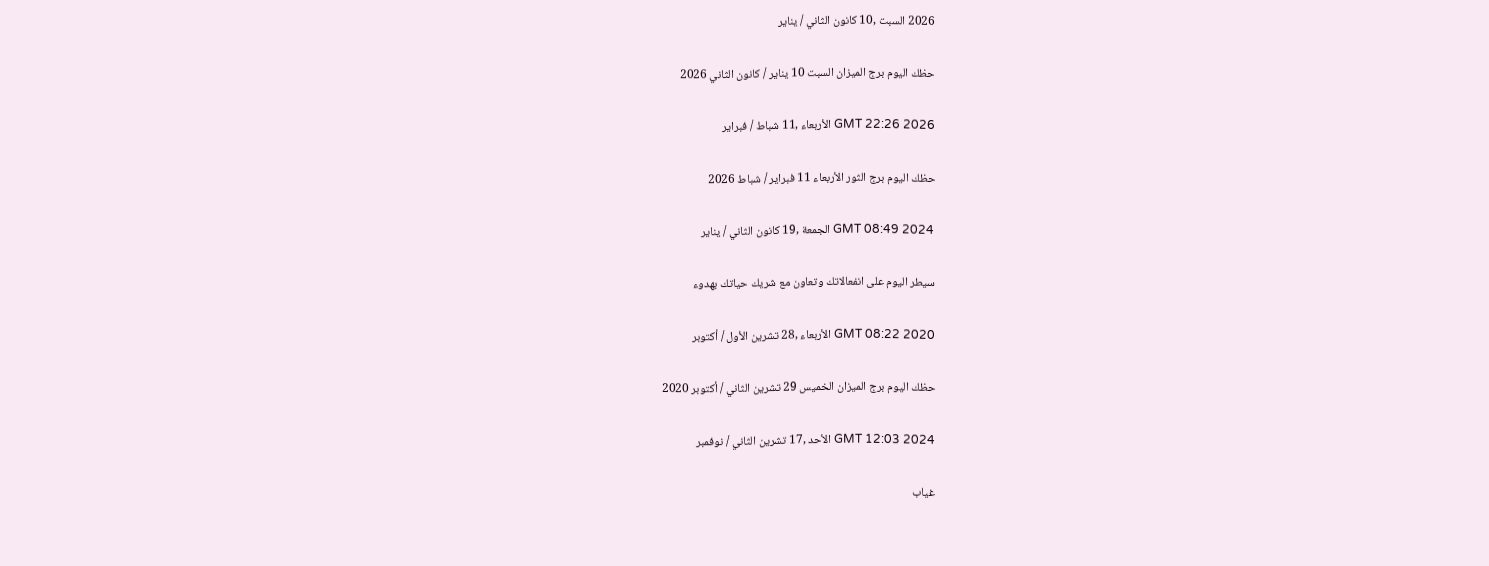2026 السبت ,10 كانون الثاني / يناير

حظك اليوم برج الميزان السبت 10 يناير / كانون الثاني 2026

GMT 22:26 2026 الأربعاء ,11 شباط / فبراير

حظك اليوم برج الثور الأربعاء 11 فبراير / شباط 2026

GMT 08:49 2024 الجمعة ,19 كانون الثاني / يناير

سيطر اليوم على انفعالاتك وتعاون مع شريك حياتك بهدوء

GMT 08:22 2020 الأربعاء ,28 تشرين الأول / أكتوبر

حظك اليوم برج الميزان الخميس 29 تشرين الثاني / أكتوبر 2020

GMT 12:03 2024 الأحد ,17 تشرين الثاني / نوفمبر

غياب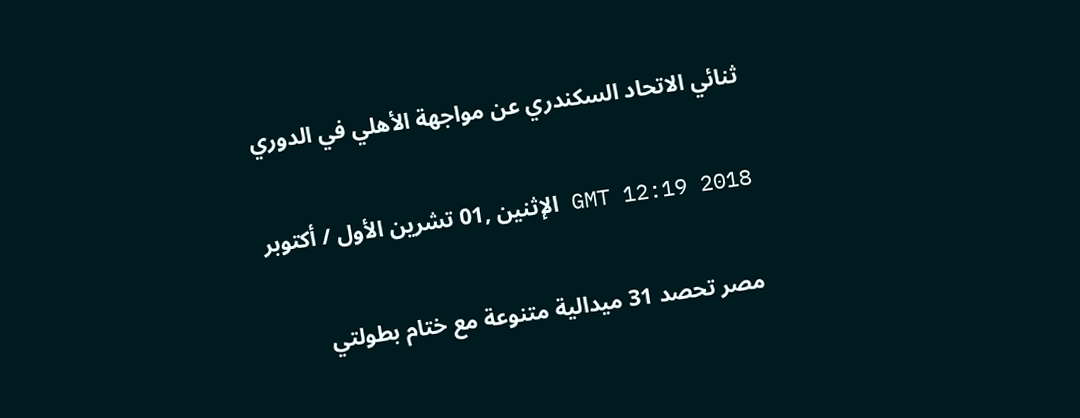ثنائي الاتحاد السكندري عن مواجهة الأهلي في الدوري

GMT 12:19 2018 الإثنين ,01 تشرين الأول / أكتوبر

مصر تحصد 31 ميدالية متنوعة مع ختام بطولتي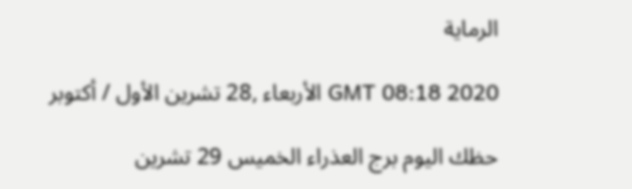الرماية

GMT 08:18 2020 الأربعاء ,28 تشرين الأول / أكتوبر

حظك اليوم برج العذراء الخميس 29 تشرين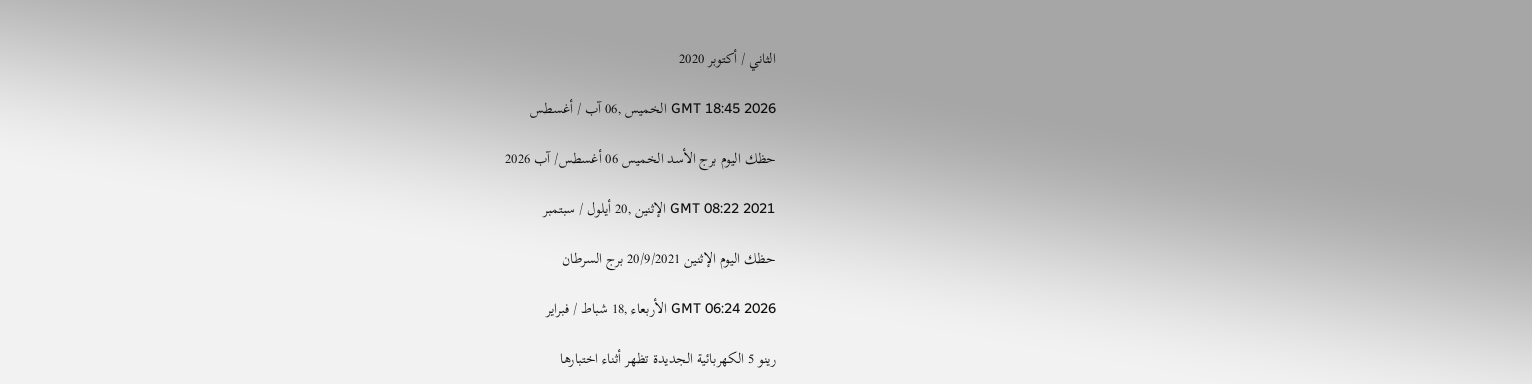الثاني / أكتوبر 2020

GMT 18:45 2026 الخميس ,06 آب / أغسطس

حظك اليوم برج الأسد الخميس 06 أغسطس/ آب 2026

GMT 08:22 2021 الإثنين ,20 أيلول / سبتمبر

حظك اليوم الإثنين 20/9/2021 برج السرطان

GMT 06:24 2026 الأربعاء ,18 شباط / فبراير

رينو 5 الكهربائية الجديدة تظهر أثناء اختبارها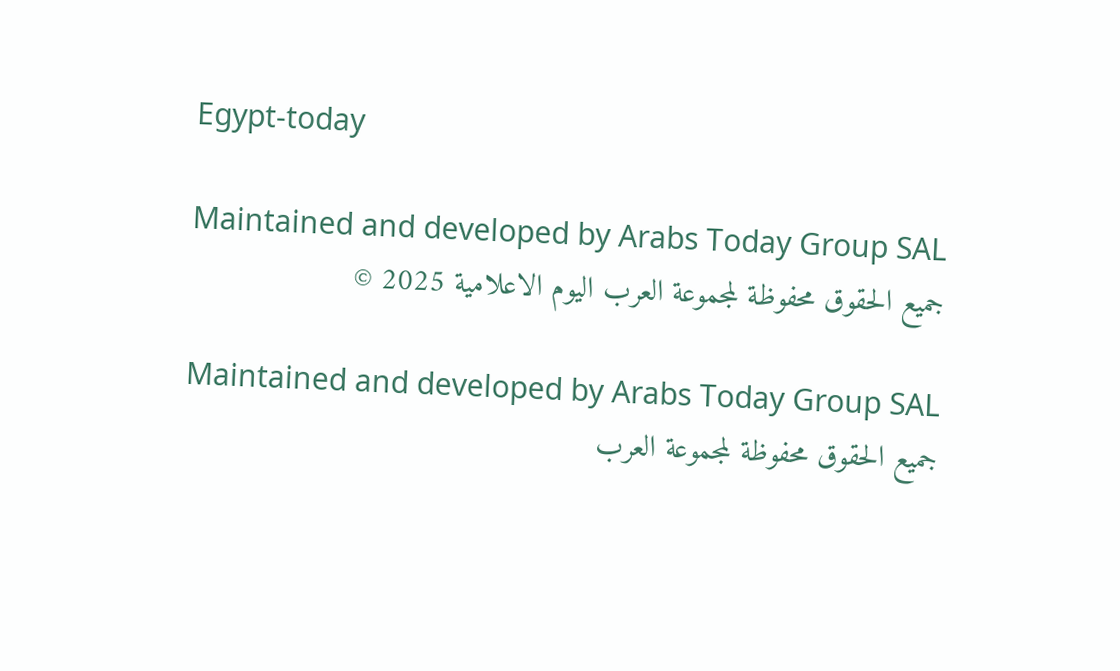Egypt-today

Maintained and developed by Arabs Today Group SAL
جميع الحقوق محفوظة لمجموعة العرب اليوم الاعلامية 2025 ©

Maintained and developed by Arabs Today Group SAL
جميع الحقوق محفوظة لمجموعة العرب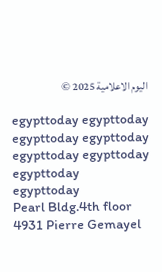اليوم الاعلامية 2025 ©

egypttoday egypttoday egypttoday egypttoday
egypttoday egypttoday egypttoday
egypttoday
Pearl Bldg.4th floor 4931 Pierre Gemayel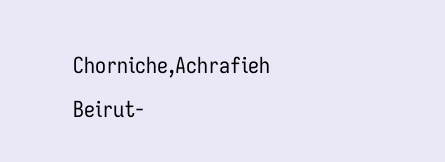Chorniche,Achrafieh Beirut-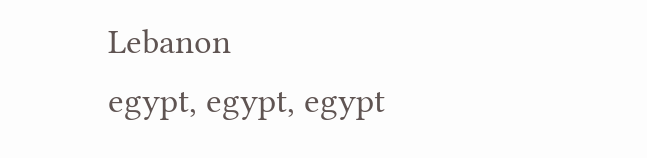Lebanon
egypt, egypt, egypt